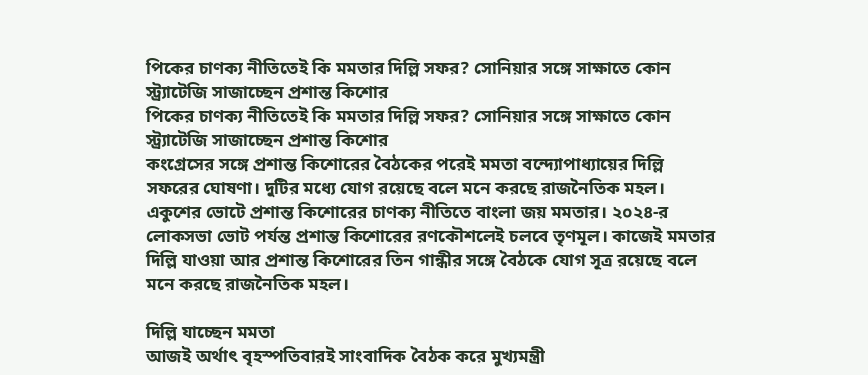পিকের চাণক্য নীতিতেই কি মমতার দিল্লি সফর? সোনিয়ার সঙ্গে সাক্ষাতে কোন স্ট্র্যাটেজি সাজাচ্ছেন প্রশান্ত কিশোর
পিকের চাণক্য নীতিতেই কি মমতার দিল্লি সফর? সোনিয়ার সঙ্গে সাক্ষাতে কোন স্ট্র্যাটেজি সাজাচ্ছেন প্রশান্ত কিশোর
কংগ্রেসের সঙ্গে প্রশান্ত কিশোরের বৈঠকের পরেই মমতা বন্দ্যোপাধ্যায়ের দিল্লি সফরের ঘোষণা। দুটির মধ্যে যোগ রয়েছে বলে মনে করছে রাজনৈতিক মহল। একুশের ভোটে প্রশান্ত কিশোরের চাণক্য নীতিতে বাংলা জয় মমতার। ২০২৪-র লোকসভা ভোট পর্যন্ত প্রশান্ত কিশোরের রণকৌশলেই চলবে তৃণমূল। কাজেই মমতার দিল্লি যাওয়া আর প্রশান্ত কিশোরের তিন গান্ধীর সঙ্গে বৈঠকে যোগ সূত্র রয়েছে বলে মনে করছে রাজনৈতিক মহল।

দিল্লি যাচ্ছেন মমতা
আজই অর্থাৎ বৃহস্পতিবারই সাংবাদিক বৈঠক করে মুখ্যমন্ত্রী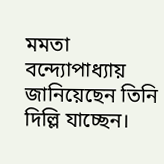মমতা বন্দ্যোপাধ্যায় জানিয়েছেন তিনি দিল্লি যাচ্ছেন।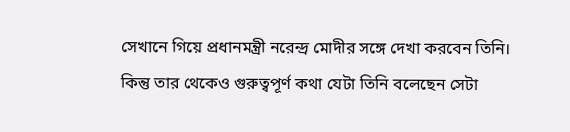সেখানে গিয়ে প্রধানমন্ত্রী নরেন্দ্র মোদীর সঙ্গে দেখা করবেন তিনি। কিন্তু তার থেকেও গুরুত্বপূর্ণ কথা যেটা তিনি বলেছেন সেটা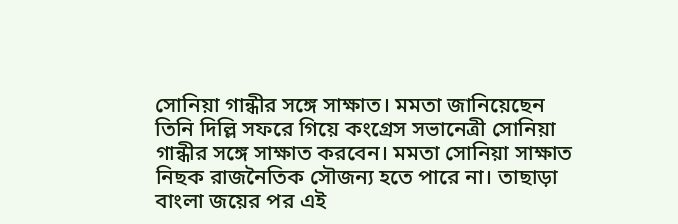সোনিয়া গান্ধীর সঙ্গে সাক্ষাত। মমতা জানিয়েছেন তিনি দিল্লি সফরে গিয়ে কংগ্রেস সভানেত্রী সোনিয়া গান্ধীর সঙ্গে সাক্ষাত করবেন। মমতা সোনিয়া সাক্ষাত নিছক রাজনৈতিক সৌজন্য হতে পারে না। তাছাড়া বাংলা জয়ের পর এই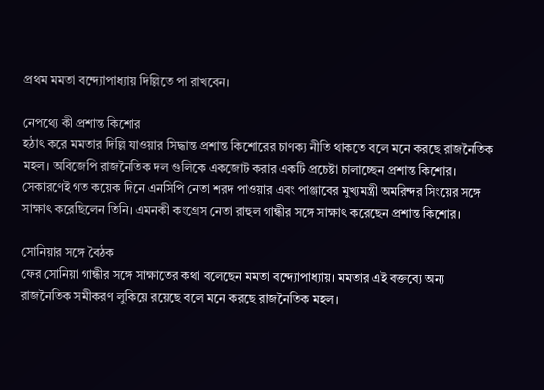প্রথম মমতা বন্দ্যোপাধ্যায় দিল্লিতে পা রাখবেন।

নেপথ্যে কী প্রশান্ত কিশোর
হঠাৎ করে মমতার দিল্লি যাওয়ার সিদ্ধান্ত প্রশান্ত কিশোরের চাণক্য নীতি থাকতে বলে মনে করছে রাজনৈতিক মহল। অবিজেপি রাজনৈতিক দল গুলিকে একজোট করার একটি প্রচেষ্টা চালাচ্ছেন প্রশান্ত কিশোর। সেকারণেই গত কয়েক দিনে এনসিপি নেতা শরদ পাওয়ার এবং পাঞ্জাবের মুখ্যমন্ত্রী অমরিন্দর সিংয়ের সঙ্গে সাক্ষাৎ করেছিলেন তিনি। এমনকী কংগ্রেস নেতা রাহুল গান্ধীর সঙ্গে সাক্ষাৎ করেছেন প্রশান্ত কিশোর।

সোনিয়ার সঙ্গে বৈঠক
ফের সোনিয়া গান্ধীর সঙ্গে সাক্ষাতের কথা বলেছেন মমতা বন্দ্যোপাধ্যায়। মমতার এই বক্তব্যে অন্য রাজনৈতিক সমীকরণ লুকিয়ে রয়েছে বলে মনে করছে রাজনৈতিক মহল।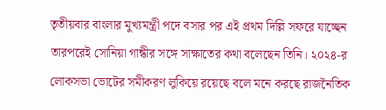তৃতীয়বার বাংলার মুখ্যমন্ত্রী পদে বসার পর এই প্রথম দিল্লি সফরে যাচ্ছেন তারপরেই সোনিয়া গান্ধীর সঙ্গে সাক্ষাতের কথা বলেছেন তিনি। ২০২৪-র লোকসভা ভোটের সমীকরণ লুকিয়ে রয়েছে বলে মনে করছে রাজনৈতিক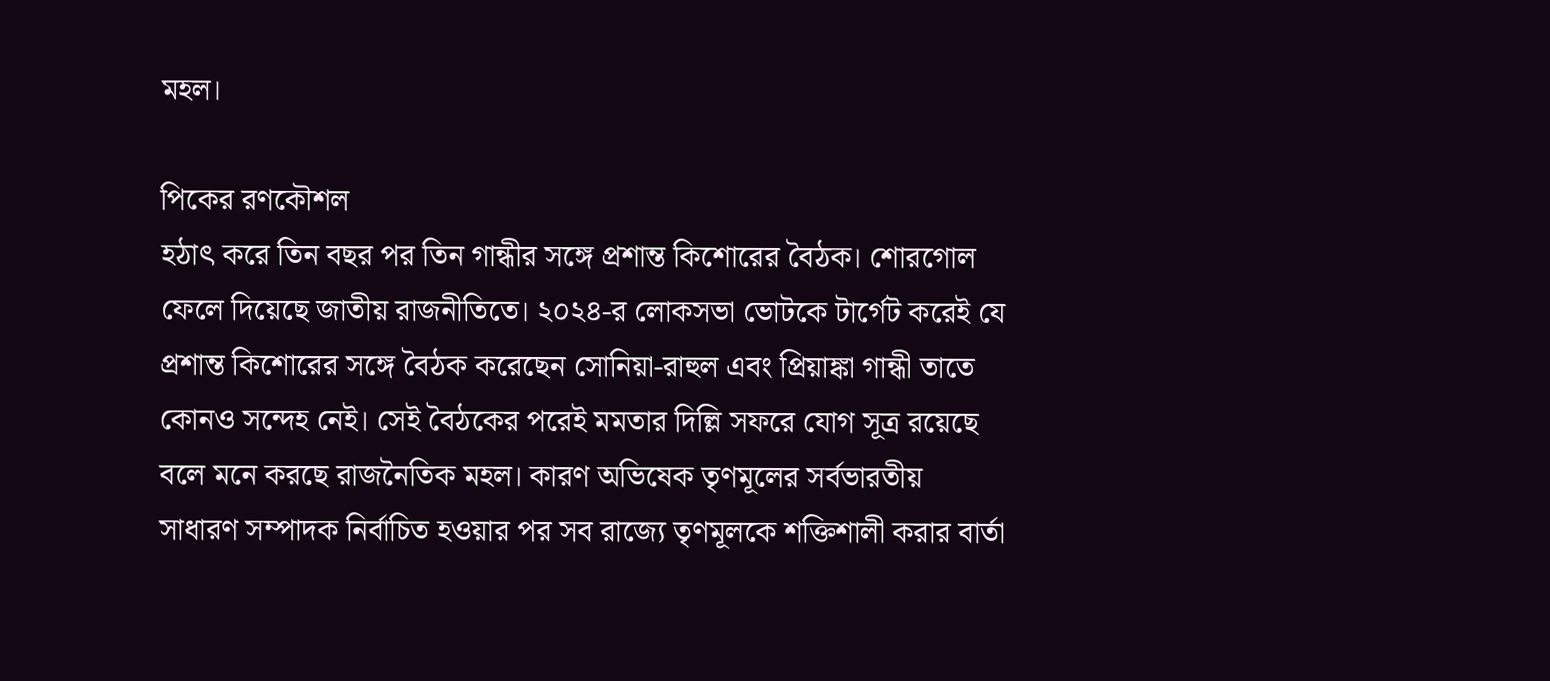মহল।

পিকের রণকৌশল
হঠাৎ করে তিন বছর পর তিন গান্ধীর সঙ্গে প্রশান্ত কিশোরের বৈঠক। শোরগোল ফেলে দিয়েছে জাতীয় রাজনীতিতে। ২০২৪-র লোকসভা ভোটকে টার্গেট করেই যে প্রশান্ত কিশোরের সঙ্গে বৈঠক করেছেন সোনিয়া-রাহুল এবং প্রিয়াঙ্কা গান্ধী তাতে কোনও সন্দেহ নেই। সেই বৈঠকের পরেই মমতার দিল্লি সফরে যোগ সূত্র রয়েছে বলে মনে করছে রাজনৈতিক মহল। কারণ অভিষেক তৃণমূলের সর্বভারতীয় সাধারণ সম্পাদক নির্বাচিত হওয়ার পর সব রাজ্যে তৃণমূলকে শক্তিশালী করার বার্তা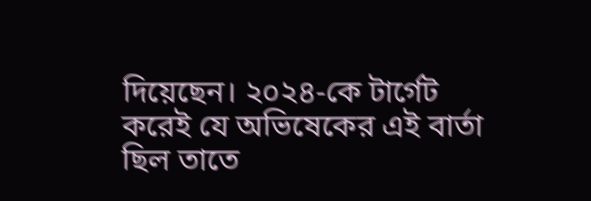দিয়েছেন। ২০২৪-কে টার্গেট করেই যে অভিষেকের এই বার্তা ছিল তাতে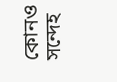কোনও সন্দেহ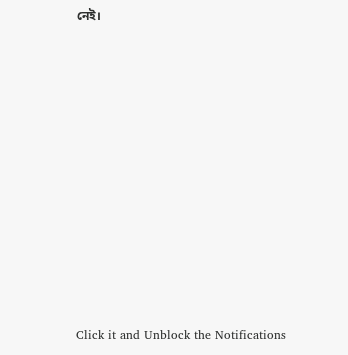নেই।












Click it and Unblock the Notifications